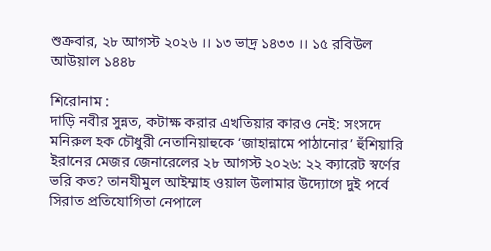শুক্রবার, ২৮ আগস্ট ২০২৬ ।। ১৩ ভাদ্র ১৪৩৩ ।। ১৫ রবিউল আউয়াল ১৪৪৮

শিরোনাম :
দাড়ি নবীর সুন্নত, কটাক্ষ করার এখতিয়ার কারও নেই: সংসদে মনিরুল হক চৌধুরী নেতানিয়াহুকে ‘জাহান্নামে পাঠানোর’ হুঁশিয়ারি ইরানের মেজর জেনারেলের ২৮ আগস্ট ২০২৬: ২২ ক্যারেট স্বর্ণের ভরি কত? তানযীমুল আইম্মাহ ওয়াল উলামার উদ্যোগে দুই পর্বে সিরাত প্রতিযোগিতা নেপালে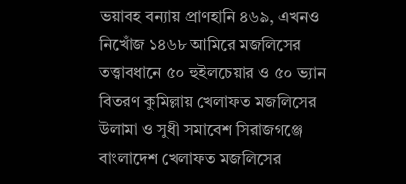ভয়াবহ বন্যায় প্রাণহানি ৪৬৯, এখনও নিখোঁজ ১৪৬৮ আমিরে মজলিসের তত্ত্বাবধানে ৫০ হুইলচেয়ার ও ৫০ ভ্যান বিতরণ কুমিল্লায় খেলাফত মজলিসের উলামা ও সুধী সমাবেশ সিরাজগঞ্জে বাংলাদেশ খেলাফত মজলিসের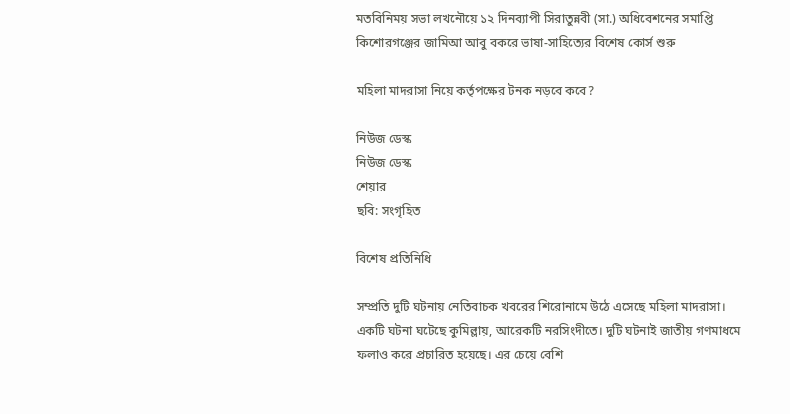মতবিনিময় সভা লখনৌয়ে ১২ দিনব্যাপী সিরাতুন্নবী (সা.) অধিবেশনের সমাপ্তি কিশোরগঞ্জের জামিআ আবু বকরে ভাষা-সাহিত্যের বিশেষ কোর্স শুরু

মহিলা মাদরাসা নিয়ে কর্তৃপক্ষের টনক নড়বে কবে?

নিউজ ডেস্ক
নিউজ ডেস্ক
শেয়ার
ছবি: সংগৃহিত

বিশেষ প্রতিনিধি

সম্প্রতি দুটি ঘটনায় নেতিবাচক খবরের শিরোনামে ‍উঠে এসেছে মহিলা মাদরাসা। একটি ঘটনা ঘটেছে কুমিল্লায়, আরেকটি নরসিংদীতে। দুটি ঘটনাই জাতীয় গণমাধমে ফলাও করে প্রচারিত হয়েছে। এর চেয়ে বেশি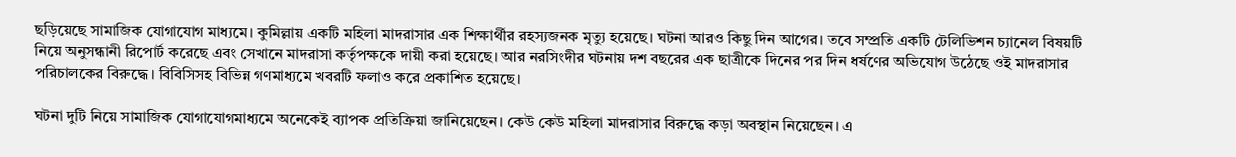ছড়িয়েছে সামাজিক যোগাযোগ মাধ্যমে। কুমিল্লায় একটি মহিলা মাদরাসার এক শিক্ষার্থীর রহস্যজনক মৃত্যু হয়েছে। ঘটনা আরও কিছু দিন আগের। তবে সম্প্রতি একটি টেলিভিশন চ্যানেল বিষয়টি নিয়ে অনুসন্ধানী রিপোর্ট করেছে এবং সেখানে মাদরাসা কর্তৃপক্ষকে দায়ী করা হয়েছে। আর নরসিংদীর ঘটনায় দশ বছরের এক ছাত্রীকে দিনের পর দিন ধর্ষণের অভিযোগ উঠেছে ওই মাদরাসার পরিচালকের বিরুদ্ধে। বিবিসিসহ বিভিন্ন গণমাধ্যমে খবরটি ফলাও করে প্রকাশিত হয়েছে।

ঘটনা দুটি নিয়ে সামাজিক যোগাযোগমাধ্যমে অনেকেই ব্যাপক প্রতিক্রিয়া জানিয়েছেন। কেউ কেউ মহিলা মাদরাসার বিরুদ্ধে কড়া অবস্থান নিয়েছেন। এ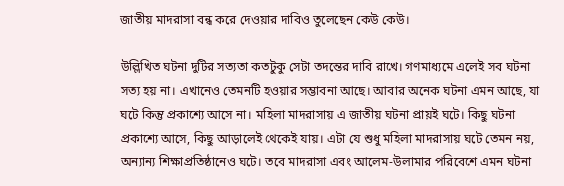জাতীয় মাদরাসা বন্ধ করে দেওয়ার দাবিও তুলেছেন কেউ কেউ।

উল্লিখিত ঘটনা দুটির সত্যতা কতটুকু সেটা তদন্তের দাবি রাখে। গণমাধ্যমে এলেই সব ঘটনা সত্য হয় না। এখানেও তেমনটি হওয়ার সম্ভাবনা আছে। আবার অনেক ঘটনা এমন আছে, যা ঘটে কিন্তু প্রকাশ্যে আসে না। মহিলা মাদরাসায় এ জাতীয় ঘটনা প্রায়ই ঘটে। কিছু ঘটনা প্রকাশ্যে আসে, কিছু আড়ালেই থেকেই যায়। এটা যে শুধু মহিলা মাদরাসায় ঘটে তেমন নয়, অন্যান্য শিক্ষাপ্রতিষ্ঠানেও ঘটে। তবে মাদরাসা এবং আলেম-উলামার পরিবেশে এমন ঘটনা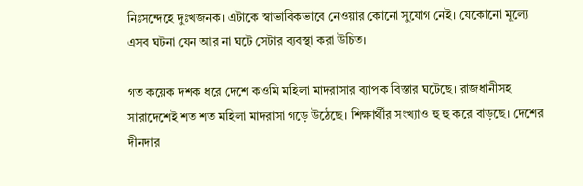নিঃসন্দেহে দুঃখজনক। এটাকে স্বাভাবিকভাবে নেওয়ার কোনো সুযোগ নেই। যেকোনো মূল্যে এসব ঘটনা যেন আর না ঘটে সেটার ব্যবস্থা করা উচিত।

গত কয়েক দশক ধরে দেশে কওমি মহিলা মাদরাসার ব্যাপক বিস্তার ঘটেছে। রাজধানীসহ সারাদেশেই শত শত মহিলা মাদরাসা গড়ে উঠেছে। শিক্ষার্থীর সংখ্যাও হু হু করে বাড়ছে। দেশের দীনদার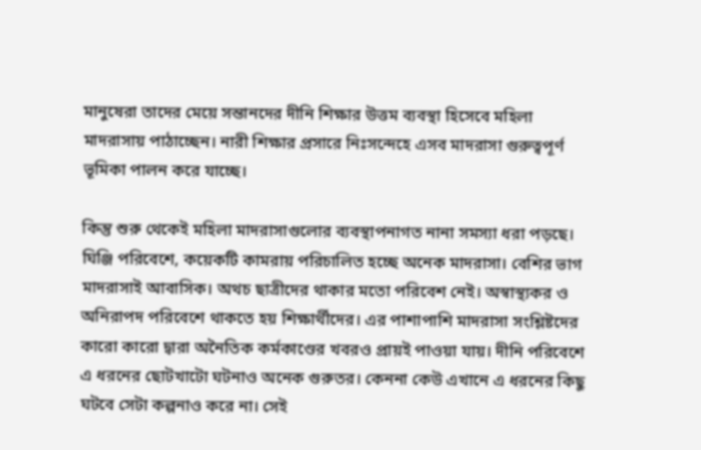মানুষেরা তাদের মেয়ে সন্তানদের দীনি শিক্ষার উত্তম ব্যবস্থা হিসেবে মহিলা মাদরাসায় পাঠাচ্ছেন। নারী শিক্ষার প্রসারে নিঃসন্দেহে এসব মাদরাসা গুরুত্বপূর্ণ ভূমিকা পালন করে যাচ্ছে।

কিন্তু শুরু থেকেই মহিলা মাদরাসাগুলোর ব্যবস্থাপনাগত নানা সমস্যা ধরা পড়ছে। ঘিঞ্জি পরিবেশে, কয়েকটি কামরায় পরিচালিত হচ্ছে অনেক মাদরাসা। বেশির ভাগ মাদরাসাই আবাসিক। অথচ ছাত্রীদের থাকার মতো পরিবেশ নেই। অস্বাস্থ্যকর ও অনিরাপদ পরিবেশে থাকতে হয় শিক্ষার্থীদের। এর পাশাপাশি মাদরাসা সংশ্লিষ্টদের কারো কারো দ্বারা অনৈতিক কর্মকাণ্ডের খবরও প্রায়ই পাওয়া যায়। দীনি পরিবেশে এ ধরনের ছোটখাটো ঘটনাও অনেক গুরুতর। কেননা কেউ এখানে এ ধরনের কিছু ঘটবে সেটা কল্পনাও করে না। সেই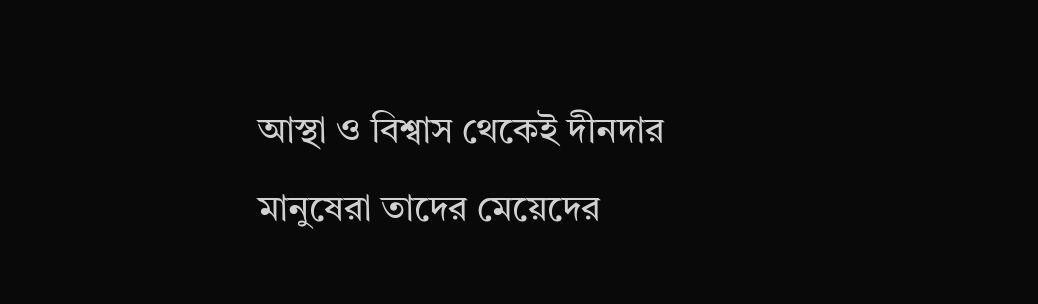আস্থা ও বিশ্বাস থেকেই দীনদার মানুষেরা তাদের মেয়েদের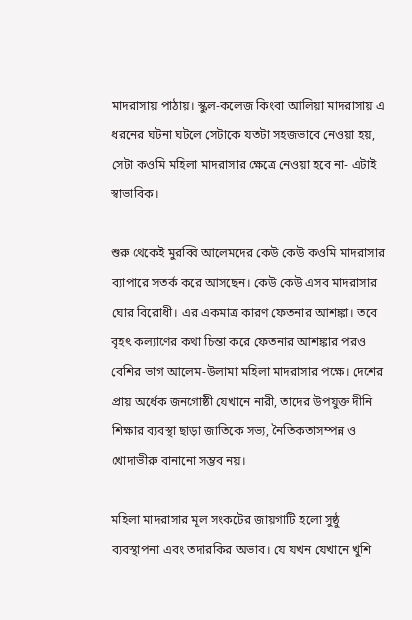মাদরাসায় পাঠায়। স্কুল-কলেজ কিংবা আলিয়া মাদরাসায় এ ধরনের ঘটনা ঘটলে সেটাকে যতটা সহজভাবে নেওয়া হয়, সেটা কওমি মহিলা মাদরাসার ক্ষেত্রে নেওয়া হবে না- এটাই স্বাভাবিক।

শুরু থেকেই মুরব্বি আলেমদের কেউ কেউ কওমি মাদরাসার ব্যাপারে সতর্ক করে আসছেন। কেউ কেউ এসব মাদরাসার ঘোর বিরোধী। এর একমাত্র কারণ ফেতনার আশঙ্কা। তবে বৃহৎ কল্যাণের কথা চিন্তা করে ফেতনার আশঙ্কার পরও বেশির ভাগ আলেম-উলামা মহিলা মাদরাসার পক্ষে। দেশের প্রায় অর্ধেক জনগোষ্ঠী যেখানে নারী, তাদের উপযুক্ত দীনি শিক্ষার ব্যবস্থা ছাড়া জাতিকে সভ্য, নৈতিকতাসম্পন্ন ও খোদাভীরু বানানো সম্ভব নয়।

মহিলা মাদরাসার মূল সংকটের জায়গাটি হলো সুষ্ঠু ব্যবস্থাপনা এবং তদারকির অভাব। যে যখন যেখানে খুশি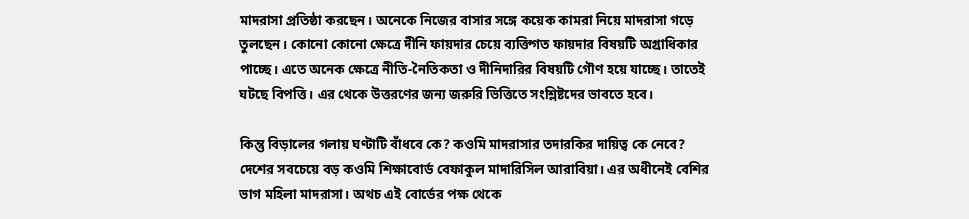মাদরাসা প্রতিষ্ঠা করছেন। অনেকে নিজের বাসার সঙ্গে কয়েক কামরা নিয়ে মাদরাসা গড়ে তুলছেন। কোনো কোনো ক্ষেত্রে দীনি ফায়দার চেয়ে ব্যক্তিগত ফায়দার বিষয়টি অগ্রাধিকার পাচ্ছে। এতে অনেক ক্ষেত্রে নীতি-নৈতিকতা ও দীনিদারির বিষয়টি গৌণ হয়ে যাচ্ছে। তাতেই ঘটছে বিপত্তি। এর থেকে উত্তরণের জন্য জরুরি ভিত্তিতে সংশ্লিষ্টদের ভাবতে হবে।

কিন্তু বিড়ালের গলায় ঘণ্টাটি বাঁধবে কে? কওমি মাদরাসার তদারকির দায়িত্ব কে নেবে? দেশের সবচেয়ে বড় কওমি শিক্ষাবোর্ড বেফাকুল মাদারিসিল আরাবিয়া। এর অধীনেই বেশির ভাগ মহিলা মাদরাসা। অথচ এই বোর্ডের পক্ষ থেকে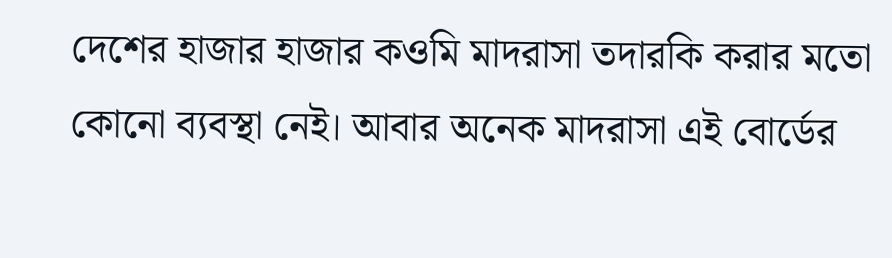দেশের হাজার হাজার কওমি মাদরাসা তদারকি করার মতো কোনো ব্যবস্থা নেই। আবার অনেক মাদরাসা এই বোর্ডের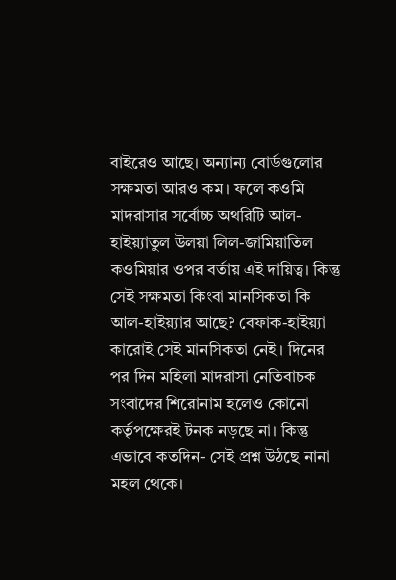বাইরেও আছে। অন্যান্য বোর্ডগুলোর সক্ষমতা আরও কম। ফলে কওমি মাদরাসার সর্বোচ্চ অথরিটি আল-হাইয়্যাতুল উলয়া লিল-জামিয়াতিল কওমিয়ার ওপর বর্তায় এই দায়িত্ব। কিন্তু সেই সক্ষমতা কিংবা মানসিকতা কি আল-হাইয়্যার আছে? বেফাক-হাইয়্যা কারোই সেই মানসিকতা নেই। দিনের পর দিন মহিলা মাদরাসা নেতিবাচক সংবাদের শিরোনাম হলেও কোনো কর্তৃপক্ষেরই টনক নড়ছে না। কিন্তু এভাবে কতদিন- সেই প্রশ্ন উঠছে নানা মহল থেকে।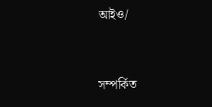আইও/


সম্পর্কিত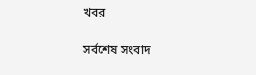খবর

সর্বশেষ সংবাদ